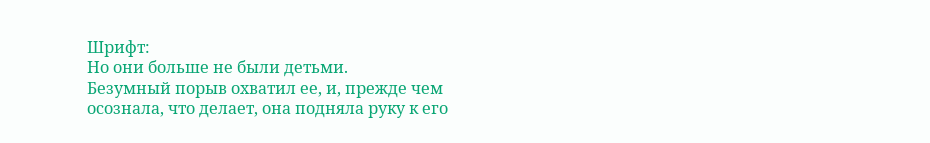Шрифт:
Но они больше не были детьми.
Безумный порыв охватил ее, и, прежде чем осознала, что делает, она подняла руку к его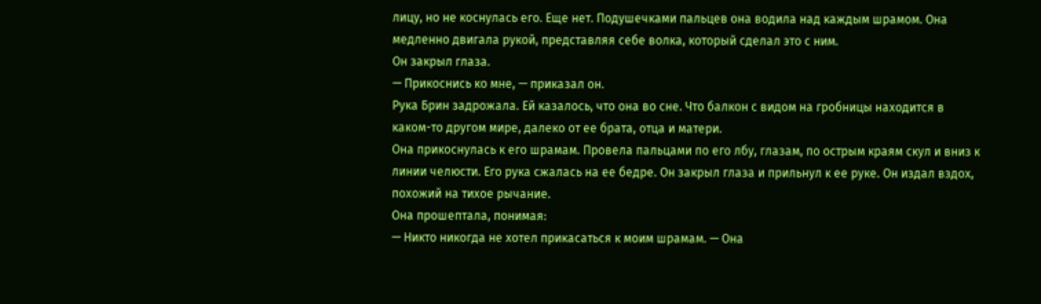лицу, но не коснулась его. Еще нет. Подушечками пальцев она водила над каждым шрамом. Она медленно двигала рукой, представляя себе волка, который сделал это с ним.
Он закрыл глаза.
— Прикоснись ко мне, — приказал он.
Рука Брин задрожала. Ей казалось, что она во сне. Что балкон с видом на гробницы находится в каком-то другом мире, далеко от ее брата, отца и матери.
Она прикоснулась к его шрамам. Провела пальцами по его лбу, глазам, по острым краям скул и вниз к линии челюсти. Его рука сжалась на ее бедре. Он закрыл глаза и прильнул к ее руке. Он издал вздох, похожий на тихое рычание.
Она прошептала, понимая:
— Никто никогда не хотел прикасаться к моим шрамам. — Она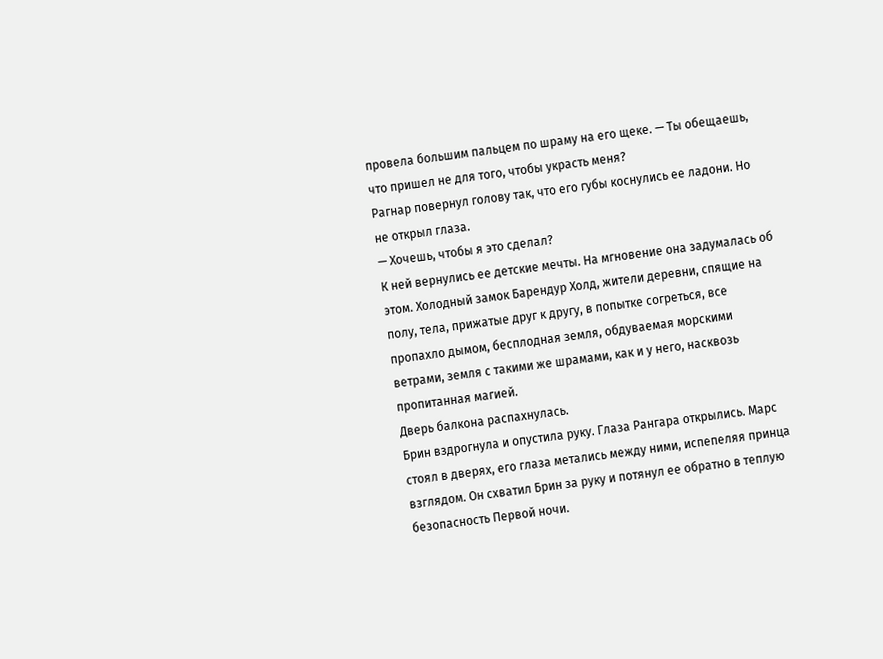провела большим пальцем по шраму на его щеке. — Ты обещаешь, что пришел не для того, чтобы украсть меня?
Рагнар повернул голову так, что его губы коснулись ее ладони. Но не открыл глаза.
— Хочешь, чтобы я это сделал?
К ней вернулись ее детские мечты. На мгновение она задумалась об этом. Холодный замок Барендур Холд, жители деревни, спящие на полу, тела, прижатые друг к другу, в попытке согреться, все пропахло дымом, бесплодная земля, обдуваемая морскими ветрами, земля с такими же шрамами, как и у него, насквозь пропитанная магией.
Дверь балкона распахнулась.
Брин вздрогнула и опустила руку. Глаза Рангара открылись. Марс стоял в дверях, его глаза метались между ними, испепеляя принца взглядом. Он схватил Брин за руку и потянул ее обратно в теплую безопасность Первой ночи.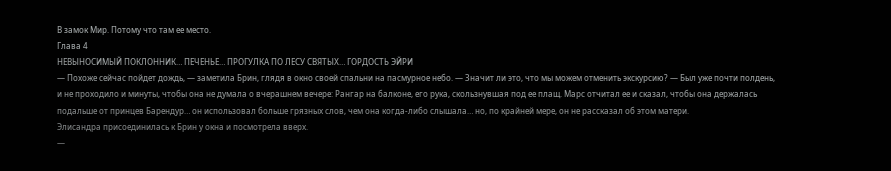В замок Мир. Потому что там ее место.
Глава 4
НЕВЫНОСИМЫЙ ПОКЛОННИК… ПЕЧЕНЬЕ… ПРОГУЛКА ПО ЛЕСУ СВЯТЫХ… ГОРДОСТЬ ЭЙРИ
— Похоже сейчас пойдет дождь, — заметила Брин, глядя в окно своей спальни на пасмурное небо. — Значит ли это, что мы можем отменить экскурсию? — Был уже почти полдень, и не проходило и минуты, чтобы она не думала о вчерашнем вечере: Рангар на балконе, его рука, скользнувшая под ее плащ. Марс отчитал ее и сказал, чтобы она держалась подальше от принцев Барендур… он использовал больше грязных слов, чем она когда-либо слышала… но, по крайней мере, он не рассказал об этом матери.
Элисандра присоединилась к Брин у окна и посмотрела вверх.
—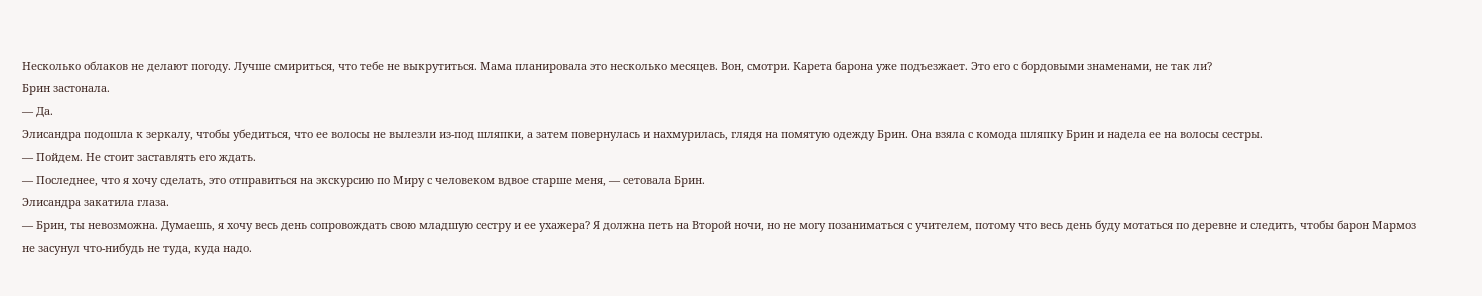Несколько облаков не делают погоду. Лучше смириться, что тебе не выкрутиться. Мама планировала это несколько месяцев. Вон, смотри. Карета барона уже подъезжает. Это его с бордовыми знаменами, не так ли?
Брин застонала.
— Да.
Элисандра подошла к зеркалу, чтобы убедиться, что ее волосы не вылезли из-под шляпки, а затем повернулась и нахмурилась, глядя на помятую одежду Брин. Она взяла с комода шляпку Брин и надела ее на волосы сестры.
— Пойдем. Не стоит заставлять его ждать.
— Последнее, что я хочу сделать, это отправиться на экскурсию по Миру с человеком вдвое старше меня, — сетовала Брин.
Элисандра закатила глаза.
— Брин, ты невозможна. Думаешь, я хочу весь день сопровождать свою младшую сестру и ее ухажера? Я должна петь на Второй ночи, но не могу позаниматься с учителем, потому что весь день буду мотаться по деревне и следить, чтобы барон Мармоз не засунул что-нибудь не туда, куда надо.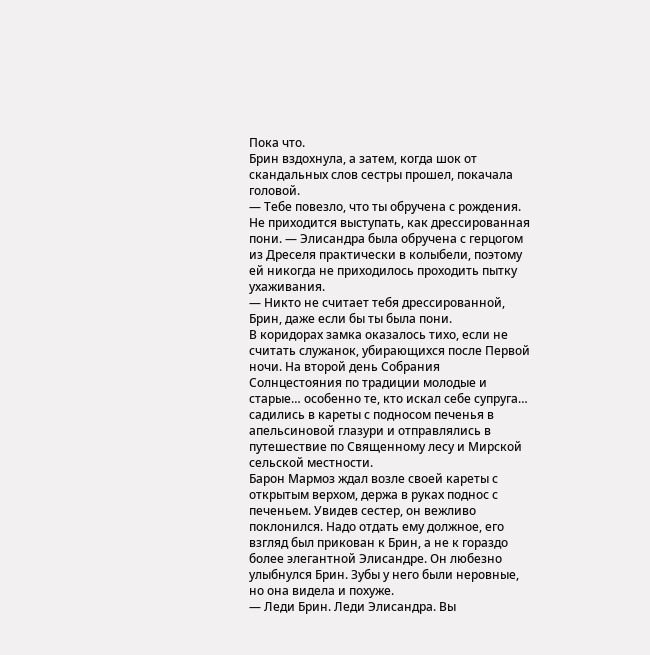Пока что.
Брин вздохнула, а затем, когда шок от скандальных слов сестры прошел, покачала головой.
— Тебе повезло, что ты обручена с рождения. Не приходится выступать, как дрессированная пони. — Элисандра была обручена с герцогом из Дреселя практически в колыбели, поэтому ей никогда не приходилось проходить пытку ухаживания.
— Никто не считает тебя дрессированной, Брин, даже если бы ты была пони.
В коридорах замка оказалось тихо, если не считать служанок, убирающихся после Первой ночи. На второй день Собрания Солнцестояния по традиции молодые и старые… особенно те, кто искал себе супруга… садились в кареты с подносом печенья в апельсиновой глазури и отправлялись в путешествие по Священному лесу и Мирской сельской местности.
Барон Мармоз ждал возле своей кареты с открытым верхом, держа в руках поднос с печеньем. Увидев сестер, он вежливо поклонился. Надо отдать ему должное, его взгляд был прикован к Брин, а не к гораздо более элегантной Элисандре. Он любезно улыбнулся Брин. Зубы у него были неровные, но она видела и похуже.
— Леди Брин. Леди Элисандра. Вы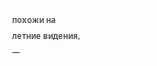похожи на летние видения, —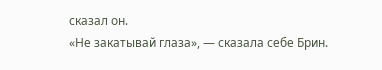сказал он.
«Не закатывай глаза», — сказала себе Брин.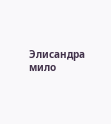Элисандра мило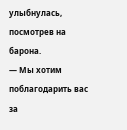улыбнулась, посмотрев на барона.
— Мы хотим поблагодарить вас за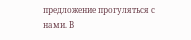предложение прогуляться с нами. В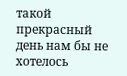такой прекрасный день нам бы не хотелось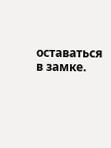оставаться в замке.